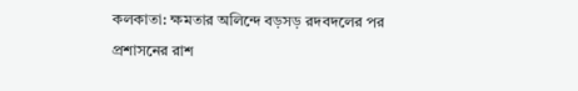কলকাতা: ক্ষমতার অলিন্দে বড়সড় রদবদলের পর প্রশাসনের রাশ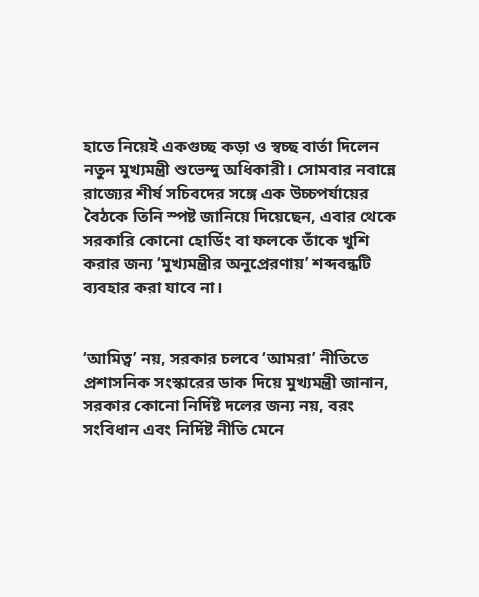হাতে নিয়েই একগুচ্ছ কড়া ও স্বচ্ছ বার্তা দিলেন নতুন মুখ্যমন্ত্রী শুভেন্দু অধিকারী। সোমবার নবান্নে রাজ্যের শীর্ষ সচিবদের সঙ্গে এক উচ্চপর্যায়ের বৈঠকে তিনি স্পষ্ট জানিয়ে দিয়েছেন, এবার থেকে সরকারি কোনো হোর্ডিং বা ফলকে তাঁকে খুশি করার জন্য ‘মুখ্যমন্ত্রীর অনুপ্রেরণায়’ শব্দবন্ধটি ব্যবহার করা যাবে না।


‘আমিত্ব’ নয়, সরকার চলবে ‘আমরা’ নীতিতে
প্রশাসনিক সংস্কারের ডাক দিয়ে মুখ্যমন্ত্রী জানান, সরকার কোনো নির্দিষ্ট দলের জন্য নয়, বরং সংবিধান এবং নির্দিষ্ট নীতি মেনে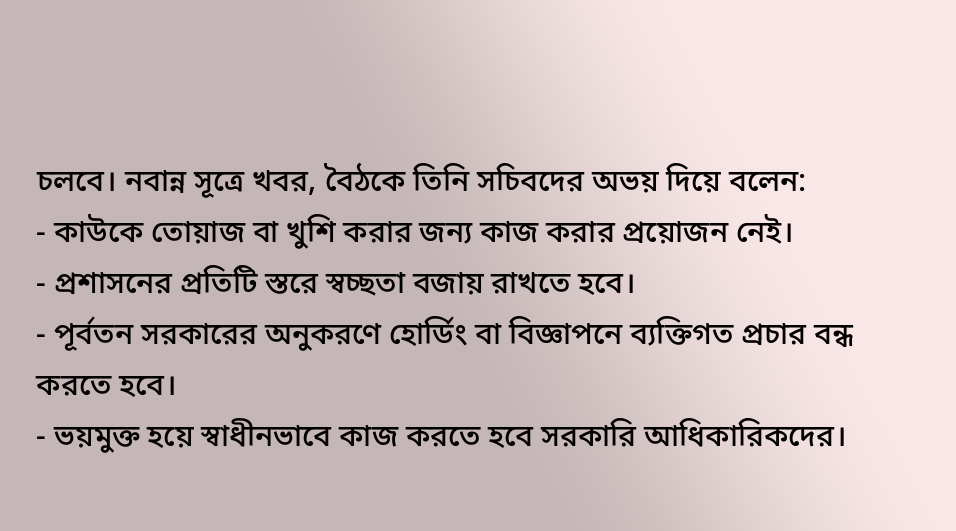চলবে। নবান্ন সূত্রে খবর, বৈঠকে তিনি সচিবদের অভয় দিয়ে বলেন:
- কাউকে তোয়াজ বা খুশি করার জন্য কাজ করার প্রয়োজন নেই।
- প্রশাসনের প্রতিটি স্তরে স্বচ্ছতা বজায় রাখতে হবে।
- পূর্বতন সরকারের অনুকরণে হোর্ডিং বা বিজ্ঞাপনে ব্যক্তিগত প্রচার বন্ধ করতে হবে।
- ভয়মুক্ত হয়ে স্বাধীনভাবে কাজ করতে হবে সরকারি আধিকারিকদের।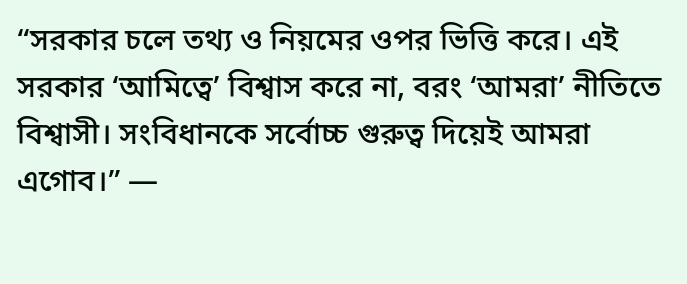“সরকার চলে তথ্য ও নিয়মের ওপর ভিত্তি করে। এই সরকার ‘আমিত্বে’ বিশ্বাস করে না, বরং ‘আমরা’ নীতিতে বিশ্বাসী। সংবিধানকে সর্বোচ্চ গুরুত্ব দিয়েই আমরা এগোব।” —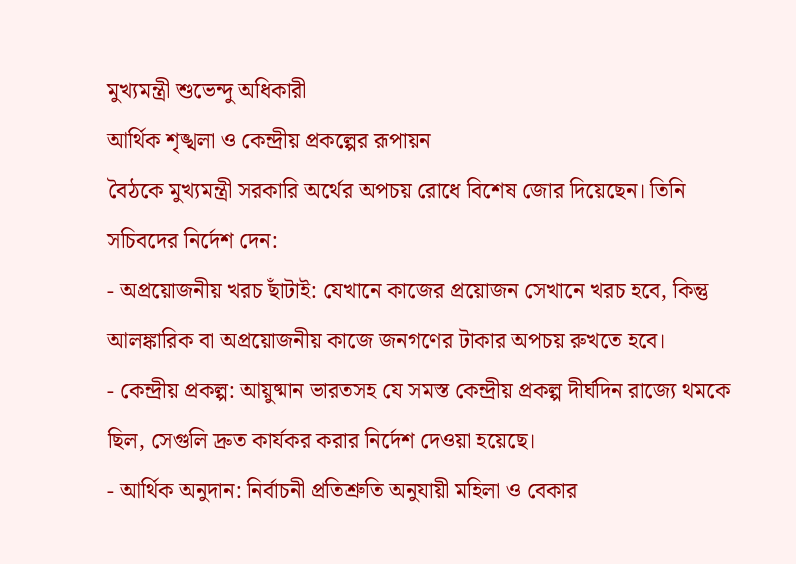মুখ্যমন্ত্রী শুভেন্দু অধিকারী
আর্থিক শৃঙ্খলা ও কেন্দ্রীয় প্রকল্পের রূপায়ন
বৈঠকে মুখ্যমন্ত্রী সরকারি অর্থের অপচয় রোধে বিশেষ জোর দিয়েছেন। তিনি সচিবদের নির্দেশ দেন:
- অপ্রয়োজনীয় খরচ ছাঁটাই: যেখানে কাজের প্রয়োজন সেখানে খরচ হবে, কিন্তু আলঙ্কারিক বা অপ্রয়োজনীয় কাজে জনগণের টাকার অপচয় রুখতে হবে।
- কেন্দ্রীয় প্রকল্প: আয়ুষ্মান ভারতসহ যে সমস্ত কেন্দ্রীয় প্রকল্প দীর্ঘদিন রাজ্যে থমকে ছিল, সেগুলি দ্রুত কার্যকর করার নির্দেশ দেওয়া হয়েছে।
- আর্থিক অনুদান: নির্বাচনী প্রতিশ্রুতি অনুযায়ী মহিলা ও বেকার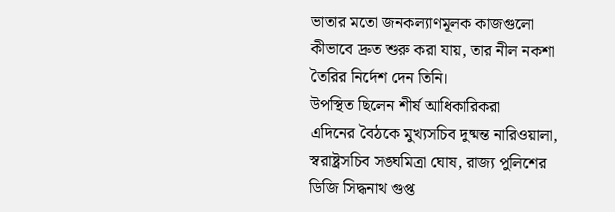ভাতার মতো জনকল্যাণমূলক কাজগুলো কীভাবে দ্রুত শুরু করা যায়, তার নীল নকশা তৈরির নির্দেশ দেন তিনি।
উপস্থিত ছিলেন শীর্ষ আধিকারিকরা
এদিনের বৈঠকে মুখ্যসচিব দুষ্মন্ত নারিওয়ালা, স্বরাষ্ট্রসচিব সঙ্ঘমিত্রা ঘোষ, রাজ্য পুলিশের ডিজি সিদ্ধনাথ গুপ্ত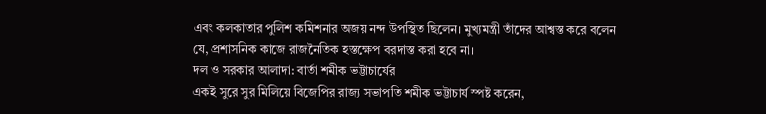এবং কলকাতার পুলিশ কমিশনার অজয় নন্দ উপস্থিত ছিলেন। মুখ্যমন্ত্রী তাঁদের আশ্বস্ত করে বলেন যে, প্রশাসনিক কাজে রাজনৈতিক হস্তক্ষেপ বরদাস্ত করা হবে না।
দল ও সরকার আলাদা: বার্তা শমীক ভট্টাচার্যের
একই সুরে সুর মিলিয়ে বিজেপির রাজ্য সভাপতি শমীক ভট্টাচার্য স্পষ্ট করেন,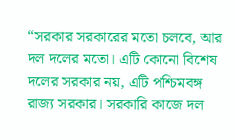“সরকার সরকারের মতো চলবে, আর দল দলের মতো। এটি কোনো বিশেষ দলের সরকার নয়, এটি পশ্চিমবঙ্গ রাজ্য সরকার। সরকারি কাজে দল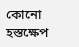কোনো হস্তক্ষেপ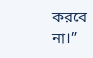করবে না।”